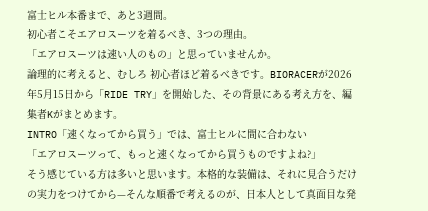富士ヒル本番まで、あと3週間。
初心者こそエアロスーツを着るべき、3つの理由。
「エアロスーツは速い人のもの」と思っていませんか。
論理的に考えると、むしろ 初心者ほど着るべきです。BIORACERが2026年5月15日から「RIDE TRY」を開始した、その背景にある考え方を、編集者Kがまとめます。
INTRO「速くなってから買う」では、富士ヒルに間に合わない
「エアロスーツって、もっと速くなってから買うものですよね?」
そう感じている方は多いと思います。本格的な装備は、それに見合うだけの実力をつけてから—そんな順番で考えるのが、日本人として真面目な発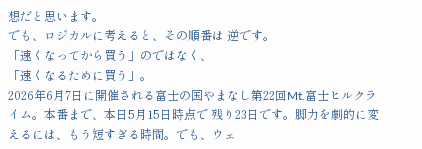想だと思います。
でも、ロジカルに考えると、その順番は 逆です。
「速くなってから買う」のではなく、
「速くなるために買う」。
2026年6月7日に開催される富士の国やまなし第22回Mt.富士ヒルクライム。本番まで、本日5月15日時点で 残り23日です。脚力を劇的に変えるには、もう短すぎる時間。でも、ウェ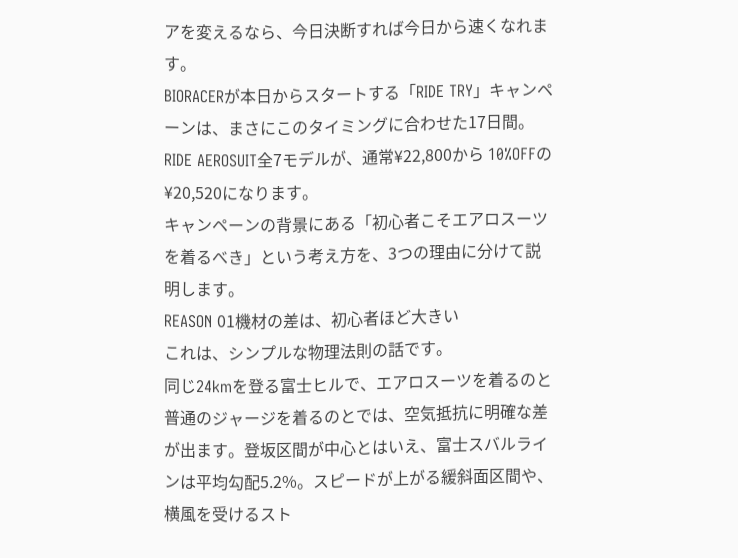アを変えるなら、今日決断すれば今日から速くなれます。
BIORACERが本日からスタートする「RIDE TRY」キャンペーンは、まさにこのタイミングに合わせた17日間。RIDE AEROSUIT全7モデルが、通常¥22,800から 10%OFFの¥20,520になります。
キャンペーンの背景にある「初心者こそエアロスーツを着るべき」という考え方を、3つの理由に分けて説明します。
REASON 01機材の差は、初心者ほど大きい
これは、シンプルな物理法則の話です。
同じ24kmを登る富士ヒルで、エアロスーツを着るのと普通のジャージを着るのとでは、空気抵抗に明確な差が出ます。登坂区間が中心とはいえ、富士スバルラインは平均勾配5.2%。スピードが上がる緩斜面区間や、横風を受けるスト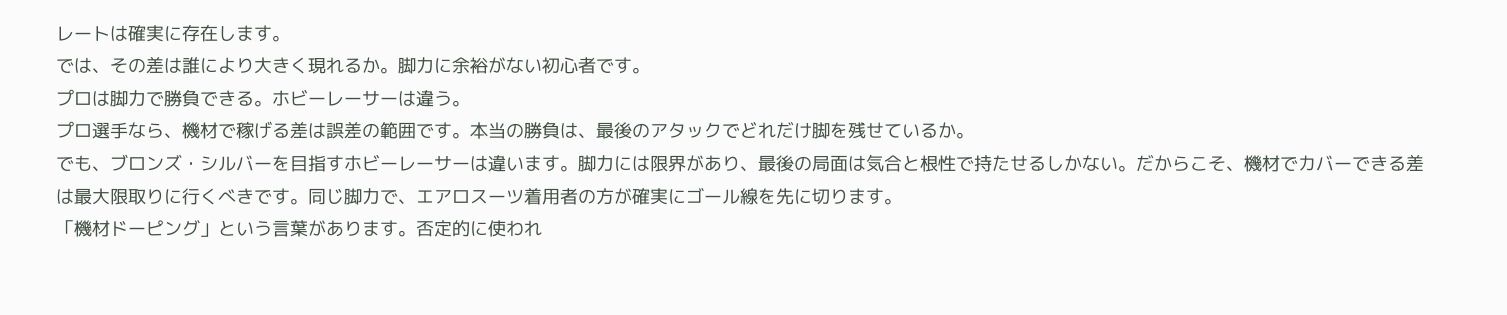レートは確実に存在します。
では、その差は誰により大きく現れるか。脚力に余裕がない初心者です。
プロは脚力で勝負できる。ホビーレーサーは違う。
プロ選手なら、機材で稼げる差は誤差の範囲です。本当の勝負は、最後のアタックでどれだけ脚を残せているか。
でも、ブロンズ・シルバーを目指すホビーレーサーは違います。脚力には限界があり、最後の局面は気合と根性で持たせるしかない。だからこそ、機材でカバーできる差は最大限取りに行くべきです。同じ脚力で、エアロスーツ着用者の方が確実にゴール線を先に切ります。
「機材ドーピング」という言葉があります。否定的に使われ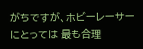がちですが、ホビーレーサーにとっては 最も合理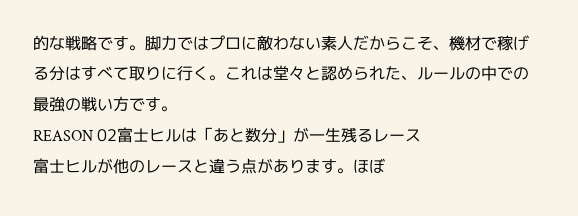的な戦略です。脚力ではプロに敵わない素人だからこそ、機材で稼げる分はすべて取りに行く。これは堂々と認められた、ルールの中での最強の戦い方です。
REASON 02富士ヒルは「あと数分」が一生残るレース
富士ヒルが他のレースと違う点があります。ほぼ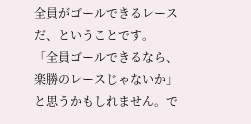全員がゴールできるレースだ、ということです。
「全員ゴールできるなら、楽勝のレースじゃないか」と思うかもしれません。で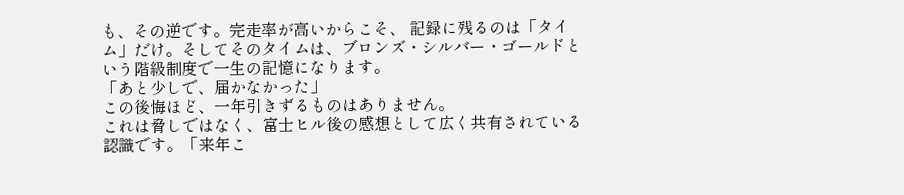も、その逆です。完走率が高いからこそ、 記録に残るのは「タイム」だけ。そしてそのタイムは、ブロンズ・シルバー・ゴールドという階級制度で一生の記憶になります。
「あと少しで、届かなかった」
この後悔ほど、一年引きずるものはありません。
これは脅しではなく、富士ヒル後の感想として広く共有されている認識です。「来年こ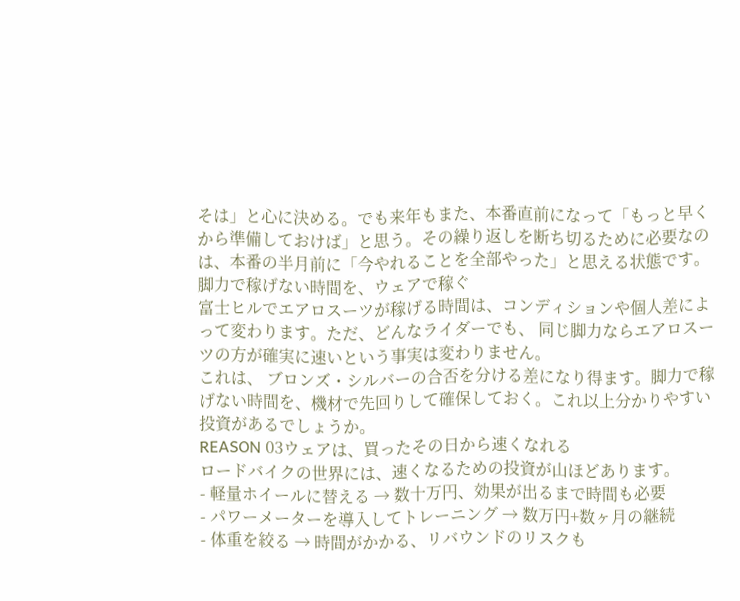そは」と心に決める。でも来年もまた、本番直前になって「もっと早くから準備しておけば」と思う。その繰り返しを断ち切るために必要なのは、本番の半月前に「今やれることを全部やった」と思える状態です。
脚力で稼げない時間を、ウェアで稼ぐ
富士ヒルでエアロスーツが稼げる時間は、コンディションや個人差によって変わります。ただ、どんなライダーでも、 同じ脚力ならエアロスーツの方が確実に速いという事実は変わりません。
これは、 ブロンズ・シルバーの合否を分ける差になり得ます。脚力で稼げない時間を、機材で先回りして確保しておく。これ以上分かりやすい投資があるでしょうか。
REASON 03ウェアは、買ったその日から速くなれる
ロードバイクの世界には、速くなるための投資が山ほどあります。
- 軽量ホイールに替える → 数十万円、効果が出るまで時間も必要
- パワーメーターを導入してトレーニング → 数万円+数ヶ月の継続
- 体重を絞る → 時間がかかる、リバウンドのリスクも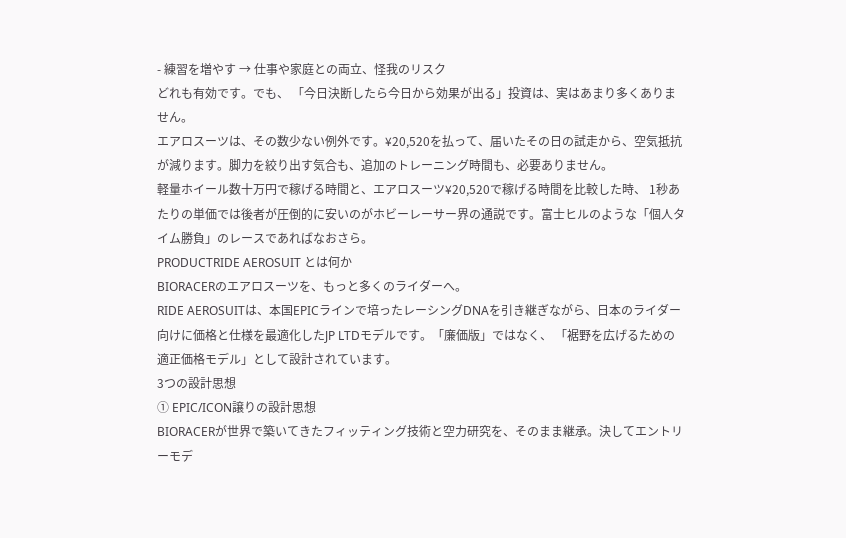- 練習を増やす → 仕事や家庭との両立、怪我のリスク
どれも有効です。でも、 「今日決断したら今日から効果が出る」投資は、実はあまり多くありません。
エアロスーツは、その数少ない例外です。¥20,520を払って、届いたその日の試走から、空気抵抗が減ります。脚力を絞り出す気合も、追加のトレーニング時間も、必要ありません。
軽量ホイール数十万円で稼げる時間と、エアロスーツ¥20,520で稼げる時間を比較した時、 1秒あたりの単価では後者が圧倒的に安いのがホビーレーサー界の通説です。富士ヒルのような「個人タイム勝負」のレースであればなおさら。
PRODUCTRIDE AEROSUIT とは何か
BIORACERのエアロスーツを、もっと多くのライダーへ。
RIDE AEROSUITは、本国EPICラインで培ったレーシングDNAを引き継ぎながら、日本のライダー向けに価格と仕様を最適化したJP LTDモデルです。「廉価版」ではなく、 「裾野を広げるための適正価格モデル」として設計されています。
3つの設計思想
① EPIC/ICON譲りの設計思想
BIORACERが世界で築いてきたフィッティング技術と空力研究を、そのまま継承。決してエントリーモデ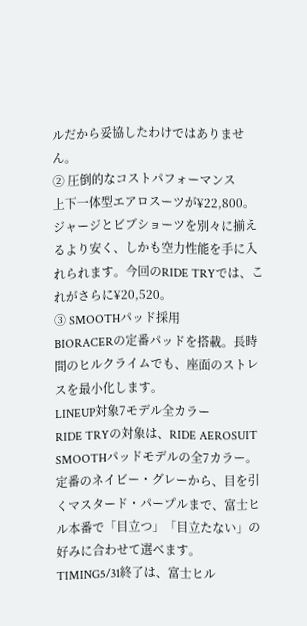ルだから妥協したわけではありません。
② 圧倒的なコストパフォーマンス
上下一体型エアロスーツが¥22,800。ジャージとビブショーツを別々に揃えるより安く、しかも空力性能を手に入れられます。今回のRIDE TRYでは、これがさらに¥20,520。
③ SMOOTHパッド採用
BIORACERの定番パッドを搭載。長時間のヒルクライムでも、座面のストレスを最小化します。
LINEUP対象7モデル全カラー
RIDE TRYの対象は、RIDE AEROSUIT SMOOTHパッドモデルの全7カラー。定番のネイビー・グレーから、目を引くマスタード・パープルまで、富士ヒル本番で「目立つ」「目立たない」の好みに合わせて選べます。
TIMING5/31終了は、富士ヒル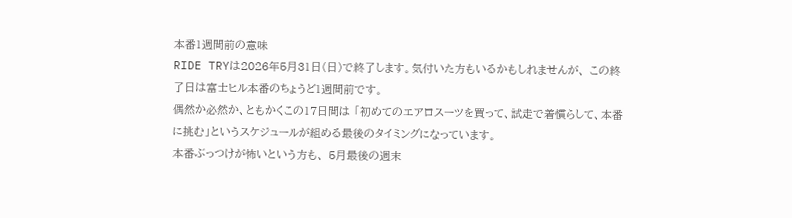本番1週間前の意味
RIDE TRYは2026年5月31日(日)で終了します。気付いた方もいるかもしれませんが、 この終了日は富士ヒル本番のちょうど1週間前です。
偶然か必然か、ともかくこの17日間は 「初めてのエアロスーツを買って、試走で着慣らして、本番に挑む」というスケジュールが組める最後のタイミングになっています。
本番ぶっつけが怖いという方も、 5月最後の週末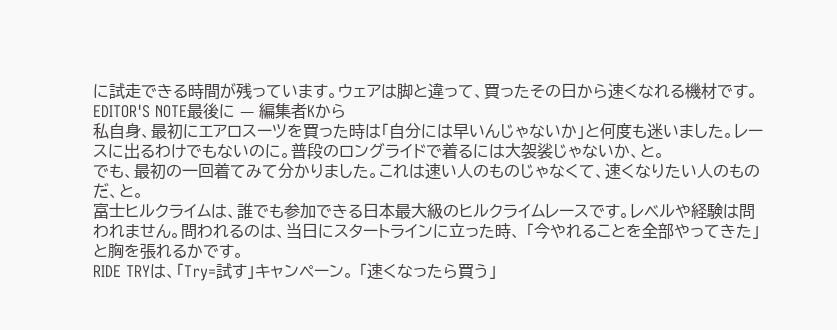に試走できる時間が残っています。ウェアは脚と違って、買ったその日から速くなれる機材です。
EDITOR'S NOTE最後に — 編集者Kから
私自身、最初にエアロスーツを買った時は「自分には早いんじゃないか」と何度も迷いました。レースに出るわけでもないのに。普段のロングライドで着るには大袈裟じゃないか、と。
でも、最初の一回着てみて分かりました。これは速い人のものじゃなくて、速くなりたい人のものだ、と。
富士ヒルクライムは、誰でも参加できる日本最大級のヒルクライムレースです。レベルや経験は問われません。問われるのは、当日にスタートラインに立った時、 「今やれることを全部やってきた」と胸を張れるかです。
RIDE TRYは、「Try=試す」キャンペーン。 「速くなったら買う」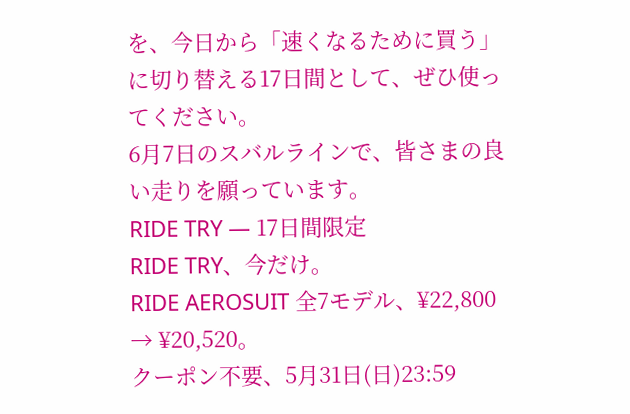を、今日から「速くなるために買う」に切り替える17日間として、ぜひ使ってください。
6月7日のスバルラインで、皆さまの良い走りを願っています。
RIDE TRY — 17日間限定
RIDE TRY、今だけ。
RIDE AEROSUIT 全7モデル、¥22,800 → ¥20,520。
クーポン不要、5月31日(日)23:59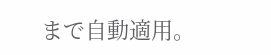まで自動適用。